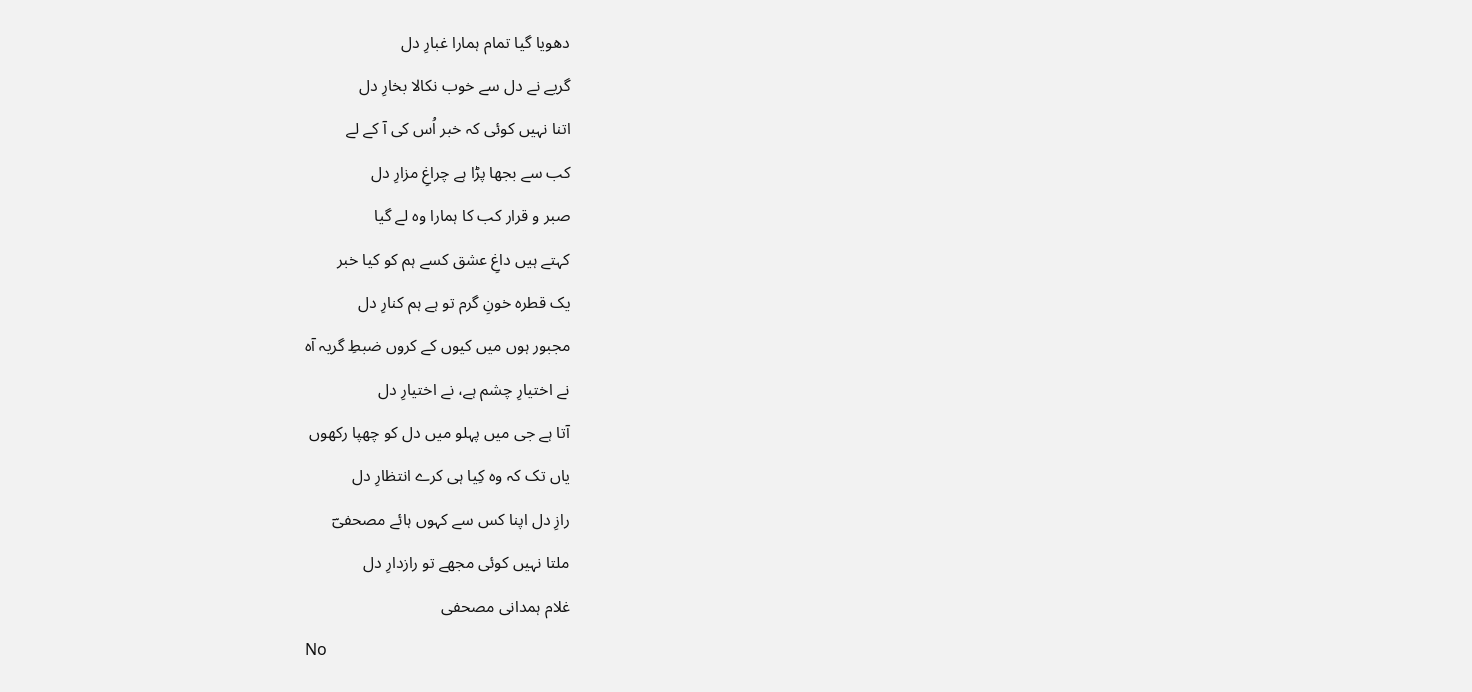دھویا گیا تمام ہمارا غبارِ دل
گریے نے دل سے خوب نکالا بخارِ دل
اتنا نہیں کوئی کہ خبر اُس کی آ کے لے
کب سے بجھا پڑا ہے چراغِ مزارِ دل
صبر و قرار کب کا ہمارا وہ لے گیا
کہتے ہیں داغِ عشق کسے ہم کو کیا خبر
یک قطرہ خونِ گرم تو ہے ہم کنارِ دل
مجبور ہوں میں کیوں کے کروں ضبطِ گریہ آہ
نے اختیارِ چشم ہے، نے اختیارِ دل
آتا ہے جی میں پہلو میں دل کو چھپا رکھوں
یاں تک کہ وہ کِیا ہی کرے انتظارِ دل
رازِ دل اپنا کس سے کہوں ہائے مصحفیؔ
ملتا نہیں کوئی مجھے تو رازدارِ دل
غلام ہمدانی مصحفی
No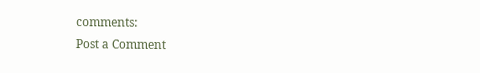comments:
Post a Comment